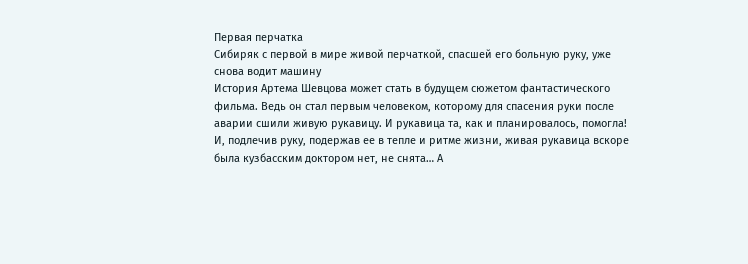Первая перчатка
Сибиряк с первой в мире живой перчаткой, спасшей его больную руку, уже снова водит машину
История Артема Шевцова может стать в будущем сюжетом фантастического фильма. Ведь он стал первым человеком, которому для спасения руки после аварии сшили живую рукавицу. И рукавица та, как и планировалось, помогла! И, подлечив руку, подержав ее в тепле и ритме жизни, живая рукавица вскоре была кузбасским доктором нет, не снята… А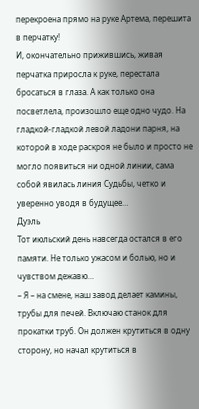перекроена прямо на руке Артема, перешита в перчатку!
И, окончательно прижившись, живая перчатка приросла к руке, перестала бросаться в глаза. А как только она посветлела, произошло еще одно чудо. На гладкой-гладкой левой ладони парня, на которой в ходе раскроя не было и просто не могло появиться ни одной линии, сама собой явилась линия Судьбы, четко и уверенно уводя в будущее…
Дуэль
Тот июльский день навсегда остался в его памяти. Не только ужасом и болью, но и чувством дежавю…
– Я – на смене, наш завод делает камины, трубы для печей. Включаю станок для прокатки труб. Он должен крутиться в одну сторону, но начал крутиться в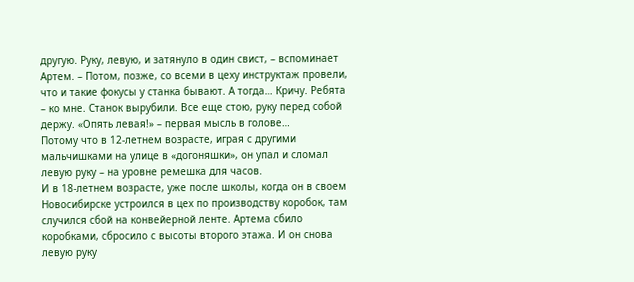другую. Руку, левую, и затянуло в один свист, – вспоминает Артем. – Потом, позже, со всеми в цеху инструктаж провели, что и такие фокусы у станка бывают. А тогда… Кричу. Ребята – ко мне. Станок вырубили. Все еще стою, руку перед собой держу. «Опять левая!» – первая мысль в голове…
Потому что в 12-летнем возрасте, играя с другими мальчишками на улице в «догоняшки», он упал и сломал левую руку – на уровне ремешка для часов.
И в 18-летнем возрасте, уже после школы, когда он в своем Новосибирске устроился в цех по производству коробок, там случился сбой на конвейерной ленте. Артема сбило коробками, сбросило с высоты второго этажа. И он снова левую руку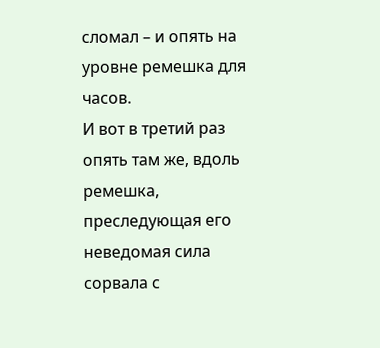сломал – и опять на уровне ремешка для часов.
И вот в третий раз опять там же, вдоль ремешка, преследующая его неведомая сила сорвала с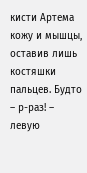кисти Артема кожу и мышцы, оставив лишь костяшки пальцев. Будто – р-раз! – левую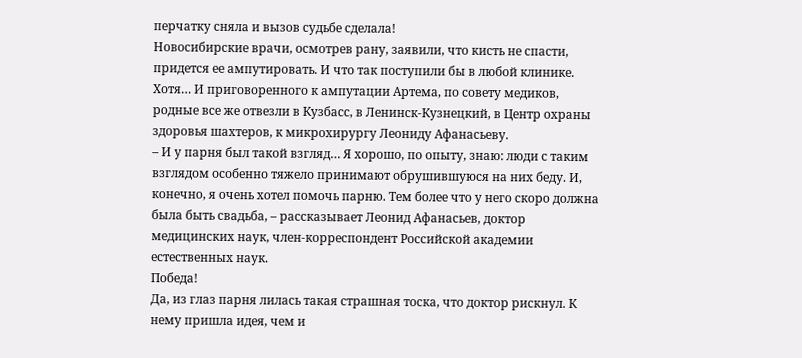перчатку сняла и вызов судьбе сделала!
Новосибирские врачи, осмотрев рану, заявили, что кисть не спасти, придется ее ампутировать. И что так поступили бы в любой клинике. Хотя… И приговоренного к ампутации Артема, по совету медиков, родные все же отвезли в Кузбасс, в Ленинск-Кузнецкий, в Центр охраны здоровья шахтеров, к микрохирургу Леониду Афанасьеву.
– И у парня был такой взгляд… Я хорошо, по опыту, знаю: люди с таким взглядом особенно тяжело принимают обрушившуюся на них беду. И, конечно, я очень хотел помочь парню. Тем более что у него скоро должна была быть свадьба, – рассказывает Леонид Афанасьев, доктор медицинских наук, член-корреспондент Российской академии естественных наук.
Победа!
Да, из глаз парня лилась такая страшная тоска, что доктор рискнул. К нему пришла идея, чем и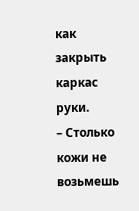как закрыть каркас руки.
– Столько кожи не возьмешь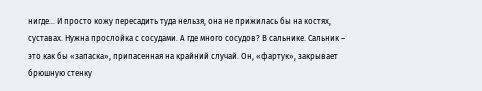нигде… И просто кожу пересадить туда нельзя, она не прижилась бы на костях, суставах. Нужна прослойка с сосудами. А где много сосудов? В сальнике. Сальник – это как бы «запаска», припасенная на крайний случай. Он, «фартук», закрывает брюшную стенку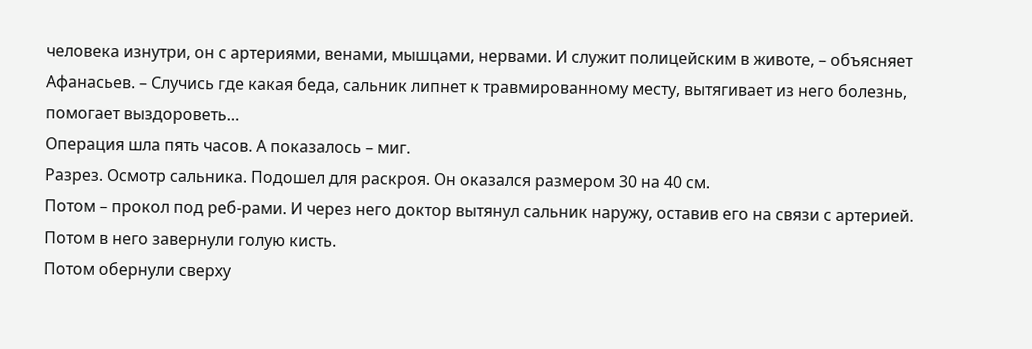человека изнутри, он с артериями, венами, мышцами, нервами. И служит полицейским в животе, – объясняет Афанасьев. – Случись где какая беда, сальник липнет к травмированному месту, вытягивает из него болезнь, помогает выздороветь…
Операция шла пять часов. А показалось – миг.
Разрез. Осмотр сальника. Подошел для раскроя. Он оказался размером 30 на 40 см.
Потом – прокол под реб-рами. И через него доктор вытянул сальник наружу, оставив его на связи с артерией.
Потом в него завернули голую кисть.
Потом обернули сверху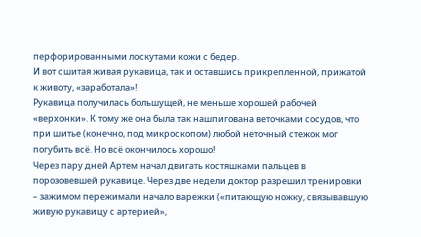перфорированными лоскутами кожи с бедер.
И вот сшитая живая рукавица, так и оставшись прикрепленной, прижатой к животу, «заработала»!
Рукавица получилась большущей, не меньше хорошей рабочей «верхонки». К тому же она была так нашпигована веточками сосудов, что при шитье (конечно, под микроскопом) любой неточный стежок мог погубить всё. Но всё окончилось хорошо!
Через пару дней Артем начал двигать костяшками пальцев в порозовевшей рукавице. Через две недели доктор разрешил тренировки – зажимом пережимали начало варежки («питающую ножку, связывавшую живую рукавицу с артерией»,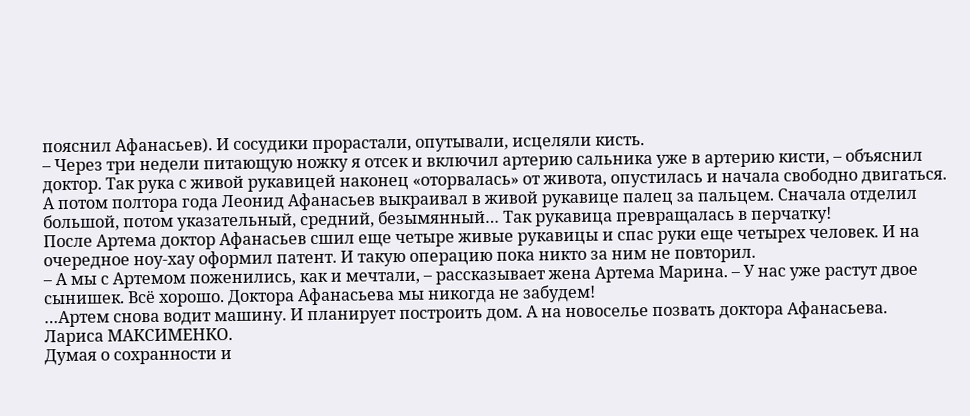пояснил Афанасьев). И сосудики прорастали, опутывали, исцеляли кисть.
– Через три недели питающую ножку я отсек и включил артерию сальника уже в артерию кисти, – объяснил доктор. Так рука с живой рукавицей наконец «оторвалась» от живота, опустилась и начала свободно двигаться.
А потом полтора года Леонид Афанасьев выкраивал в живой рукавице палец за пальцем. Сначала отделил большой, потом указательный, средний, безымянный… Так рукавица превращалась в перчатку!
После Артема доктор Афанасьев сшил еще четыре живые рукавицы и спас руки еще четырех человек. И на очередное ноу-хау оформил патент. И такую операцию пока никто за ним не повторил.
– А мы с Артемом поженились, как и мечтали, – рассказывает жена Артема Марина. – У нас уже растут двое сынишек. Всё хорошо. Доктора Афанасьева мы никогда не забудем!
…Артем снова водит машину. И планирует построить дом. А на новоселье позвать доктора Афанасьева.
Лариса МАКСИМЕНКО.
Думая о сохранности и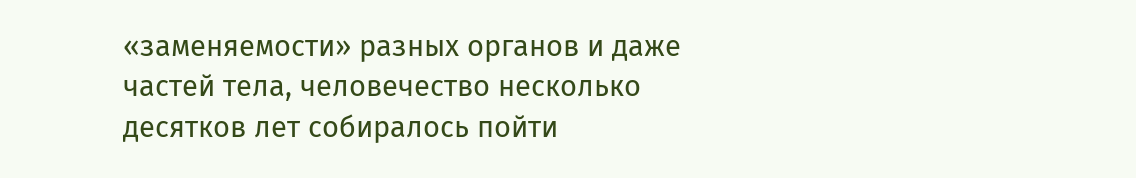«заменяемости» разных органов и даже частей тела, человечество несколько десятков лет собиралось пойти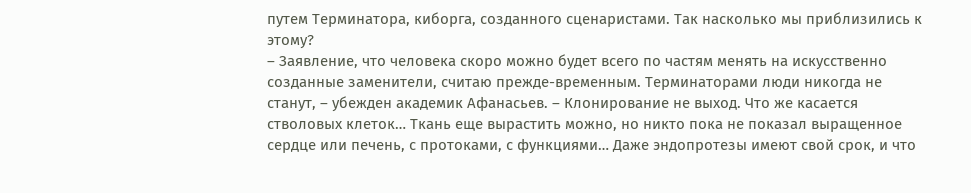путем Терминатора, киборга, созданного сценаристами. Так насколько мы приблизились к этому?
– Заявление, что человека скоро можно будет всего по частям менять на искусственно созданные заменители, считаю прежде-временным. Терминаторами люди никогда не станут, – убежден академик Афанасьев. – Клонирование не выход. Что же касается стволовых клеток… Ткань еще вырастить можно, но никто пока не показал выращенное сердце или печень, с протоками, с функциями… Даже эндопротезы имеют свой срок, и что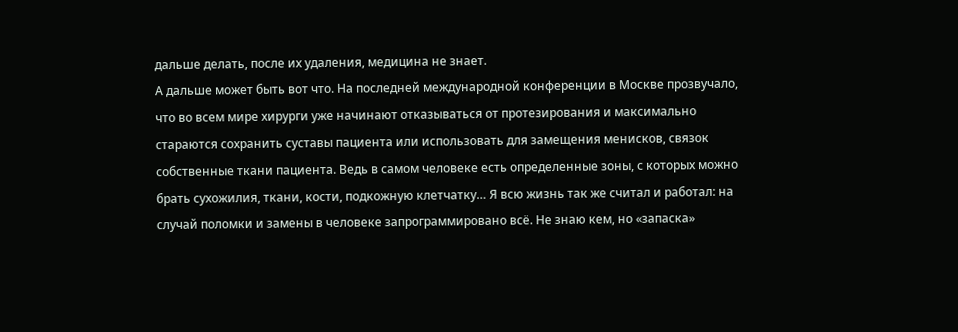дальше делать, после их удаления, медицина не знает.
А дальше может быть вот что. На последней международной конференции в Москве прозвучало, что во всем мире хирурги уже начинают отказываться от протезирования и максимально стараются сохранить суставы пациента или использовать для замещения менисков, связок собственные ткани пациента. Ведь в самом человеке есть определенные зоны, с которых можно брать сухожилия, ткани, кости, подкожную клетчатку… Я всю жизнь так же считал и работал: на случай поломки и замены в человеке запрограммировано всё. Не знаю кем, но «запаска»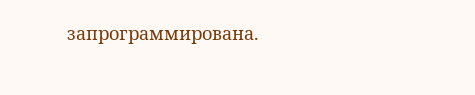запрограммирована.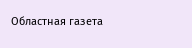Областная газета